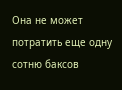Она не может потратить еще одну сотню баксов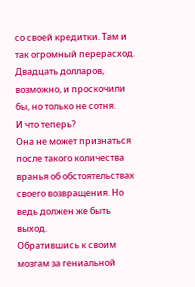со своей кредитки. Там и так огромный перерасход. Двадцать долларов, возможно, и проскочили бы, но только не сотня.
И что теперь?
Она не может признаться после такого количества вранья об обстоятельствах своего возвращения. Но ведь должен же быть выход.
Обратившись к своим мозгам за гениальной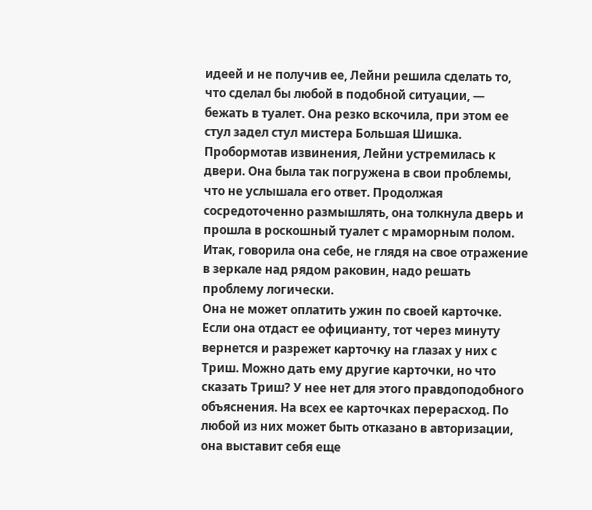идеей и не получив ее, Лейни решила сделать то, что сделал бы любой в подобной ситуации, — бежать в туалет. Она резко вскочила, при этом ее стул задел стул мистера Большая Шишка.
Пробормотав извинения, Лейни устремилась к двери. Она была так погружена в свои проблемы, что не услышала его ответ. Продолжая сосредоточенно размышлять, она толкнула дверь и прошла в роскошный туалет с мраморным полом.
Итак, говорила она себе, не глядя на свое отражение в зеркале над рядом раковин, надо решать проблему логически.
Она не может оплатить ужин по своей карточке. Если она отдаст ее официанту, тот через минуту вернется и разрежет карточку на глазах у них с Триш. Можно дать ему другие карточки, но что сказать Триш? У нее нет для этого правдоподобного объяснения. На всех ее карточках перерасход. По любой из них может быть отказано в авторизации, она выставит себя еще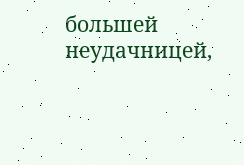большей неудачницей,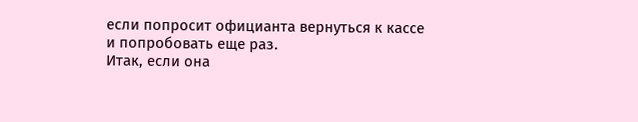если попросит официанта вернуться к кассе и попробовать еще раз.
Итак, если она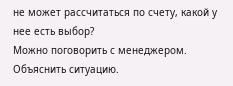не может рассчитаться по счету, какой у нее есть выбор?
Можно поговорить с менеджером. Объяснить ситуацию.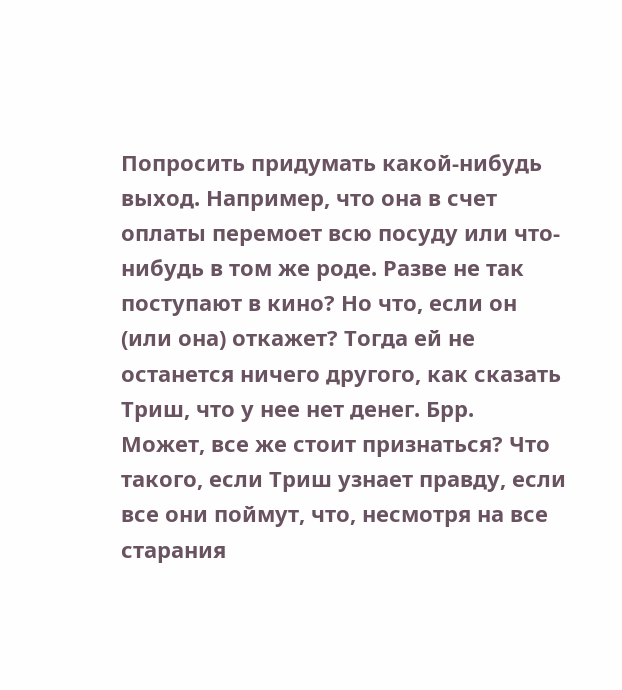Попросить придумать какой-нибудь выход. Например, что она в счет оплаты перемоет всю посуду или что-нибудь в том же роде. Разве не так поступают в кино? Но что, если он (или она) откажет? Тогда ей не останется ничего другого, как сказать Триш, что у нее нет денег. Брр.
Может, все же стоит признаться? Что такого, если Триш узнает правду, если все они поймут, что, несмотря на все старания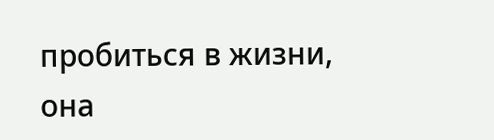пробиться в жизни, она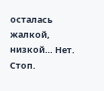осталась жалкой, низкой… Нет. Стоп.